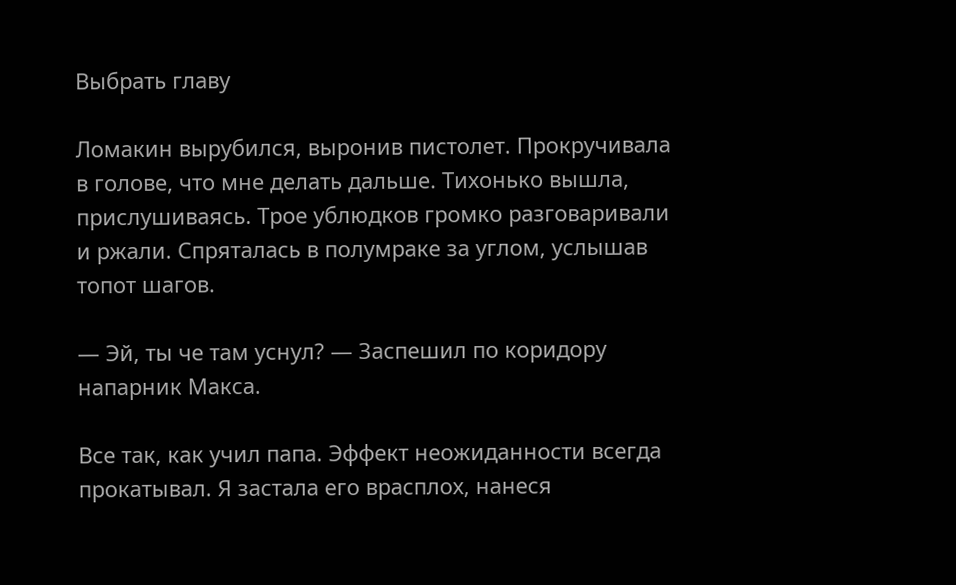Выбрать главу

Ломакин вырубился, выронив пистолет. Прокручивала в голове, что мне делать дальше. Тихонько вышла, прислушиваясь. Трое ублюдков громко разговаривали и ржали. Спряталась в полумраке за углом, услышав топот шагов.

— Эй, ты че там уснул? — Заспешил по коридору напарник Макса.

Все так, как учил папа. Эффект неожиданности всегда прокатывал. Я застала его врасплох, нанеся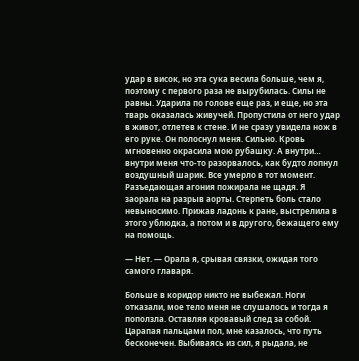удар в висок, но эта сука весила больше, чем я, поэтому с первого раза не вырубилась. Силы не равны. Ударила по голове еще раз, и еще, но эта тварь оказалась живучей. Пропустила от него удар в живот, отлетев к стене. И не сразу увидела нож в его руке. Он полоснул меня. Сильно. Кровь мгновенно окрасила мою рубашку. А внутри… внутри меня что-то разорвалось, как будто лопнул воздушный шарик. Все умерло в тот момент. Разъедающая агония пожирала не щадя. Я заорала на разрыв аорты. Стерпеть боль стало невыносимо. Прижав ладонь к ране, выстрелила в этого ублюдка, а потом и в другого, бежащего ему на помощь.

— Нет. — Орала я, срывая связки, ожидая того самого главаря.

Больше в коридор никто не выбежал. Ноги отказали, мое тело меня не слушалось и тогда я поползла. Оставляя кровавый след за собой. Царапая пальцами пол, мне казалось, что путь бесконечен. Выбиваясь из сил, я рыдала, не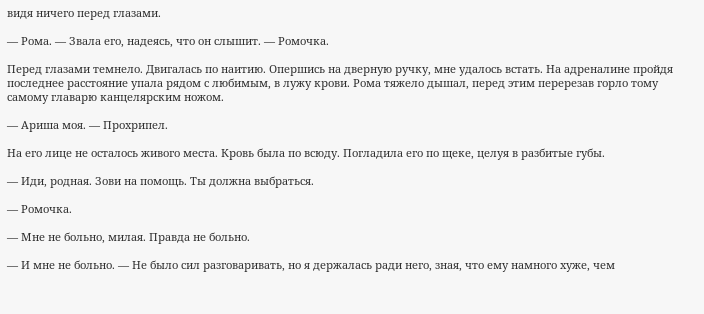видя ничего перед глазами.

— Рома. — Звала его, надеясь, что он слышит. — Ромочка.

Перед глазами темнело. Двигалась по наитию. Опершись на дверную ручку, мне удалось встать. На адреналине пройдя последнее расстояние упала рядом с любимым, в лужу крови. Рома тяжело дышал, перед этим перерезав горло тому самому главарю канцелярским ножом.

— Ариша моя. — Прохрипел.

На его лице не осталось живого места. Кровь была по всюду. Погладила его по щеке, целуя в разбитые губы.

— Иди, родная. Зови на помощь. Ты должна выбраться.

— Ромочка.

— Мне не больно, милая. Правда не больно.

— И мне не больно. — Не было сил разговаривать, но я держалась ради него, зная, что ему намного хуже, чем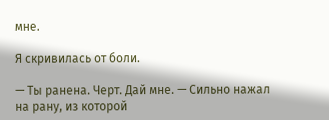мне.

Я скривилась от боли.

— Ты ранена. Черт. Дай мне. — Сильно нажал на рану, из которой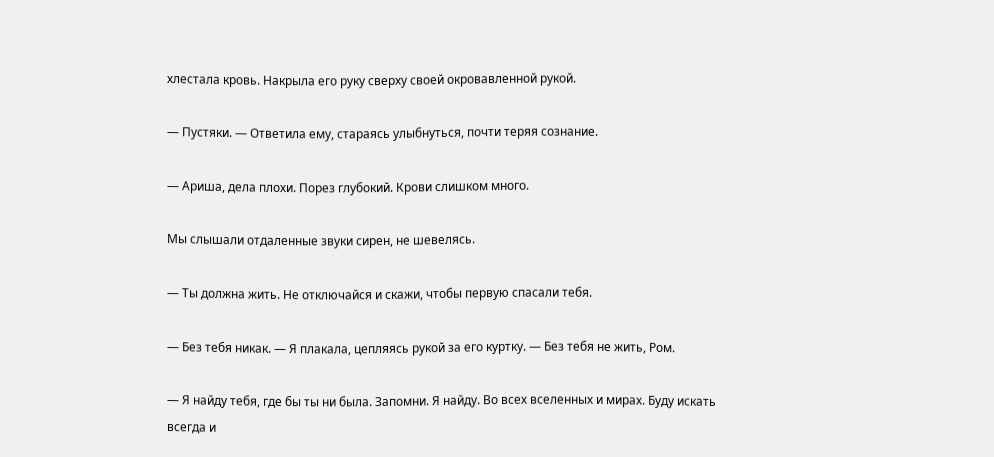хлестала кровь. Накрыла его руку сверху своей окровавленной рукой.

— Пустяки. — Ответила ему, стараясь улыбнуться, почти теряя сознание.

— Ариша, дела плохи. Порез глубокий. Крови слишком много.

Мы слышали отдаленные звуки сирен, не шевелясь.

— Ты должна жить. Не отключайся и скажи, чтобы первую спасали тебя.

— Без тебя никак. — Я плакала, цепляясь рукой за его куртку. — Без тебя не жить, Ром.

— Я найду тебя, где бы ты ни была. Запомни. Я найду. Во всех вселенных и мирах. Буду искать всегда и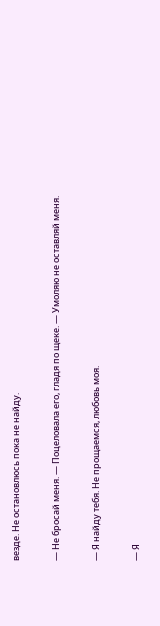везде. Не остановлюсь пока не найду.

— Не бросай меня. — Поцеловала его, гладя по щеке. — Умоляю не оставляй меня.

— Я найду тебя. Не прощаемся, любовь моя.

— Я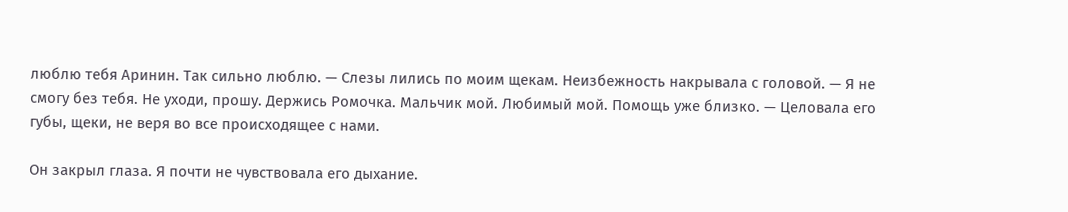люблю тебя Аринин. Так сильно люблю. — Слезы лились по моим щекам. Неизбежность накрывала с головой. — Я не смогу без тебя. Не уходи, прошу. Держись Ромочка. Мальчик мой. Любимый мой. Помощь уже близко. — Целовала его губы, щеки, не веря во все происходящее с нами.

Он закрыл глаза. Я почти не чувствовала его дыхание.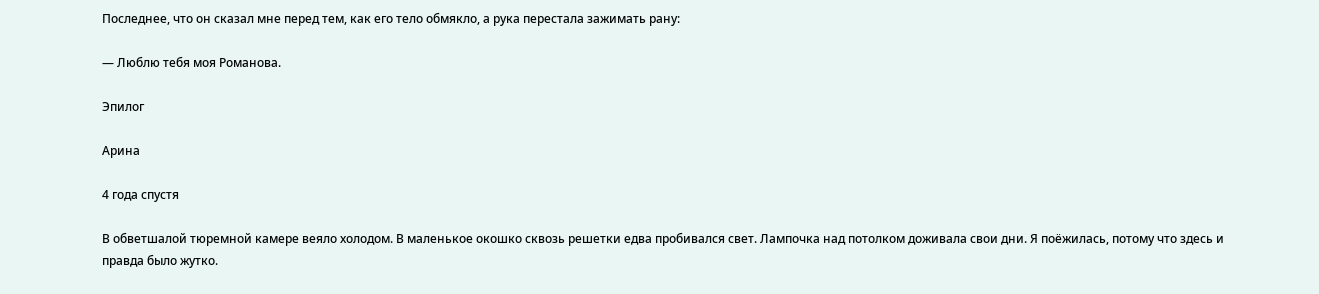Последнее, что он сказал мне перед тем, как его тело обмякло, а рука перестала зажимать рану:

— Люблю тебя моя Романова.

Эпилог

Арина

4 года спустя

В обветшалой тюремной камере веяло холодом. В маленькое окошко сквозь решетки едва пробивался свет. Лампочка над потолком доживала свои дни. Я поёжилась, потому что здесь и правда было жутко.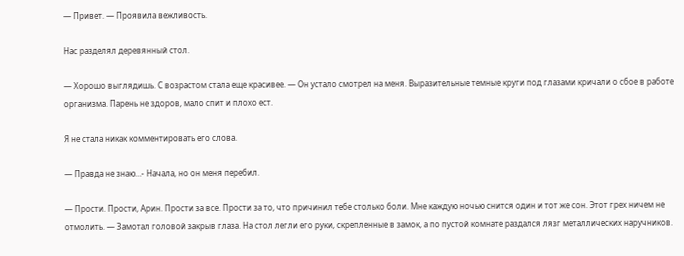— Привет. — Проявила вежливость.

Нас разделял деревянный стол.

— Хорошо выглядишь. С возрастом стала еще красивее. — Он устало смотрел на меня. Выразительные темные круги под глазами кричали о сбое в работе организма. Парень не здоров, мало спит и плохо ест.

Я не стала никак комментировать его слова.

— Правда не знаю…- Начала, но он меня перебил.

— Прости. Прости, Арин. Прости за все. Прости за то, что причинил тебе столько боли. Мне каждую ночью снится один и тот же сон. Этот грех ничем не отмолить. — Замотал головой закрыв глаза. На стол легли его руки, скрепленные в замок, а по пустой комнате раздался лязг металлических наручников.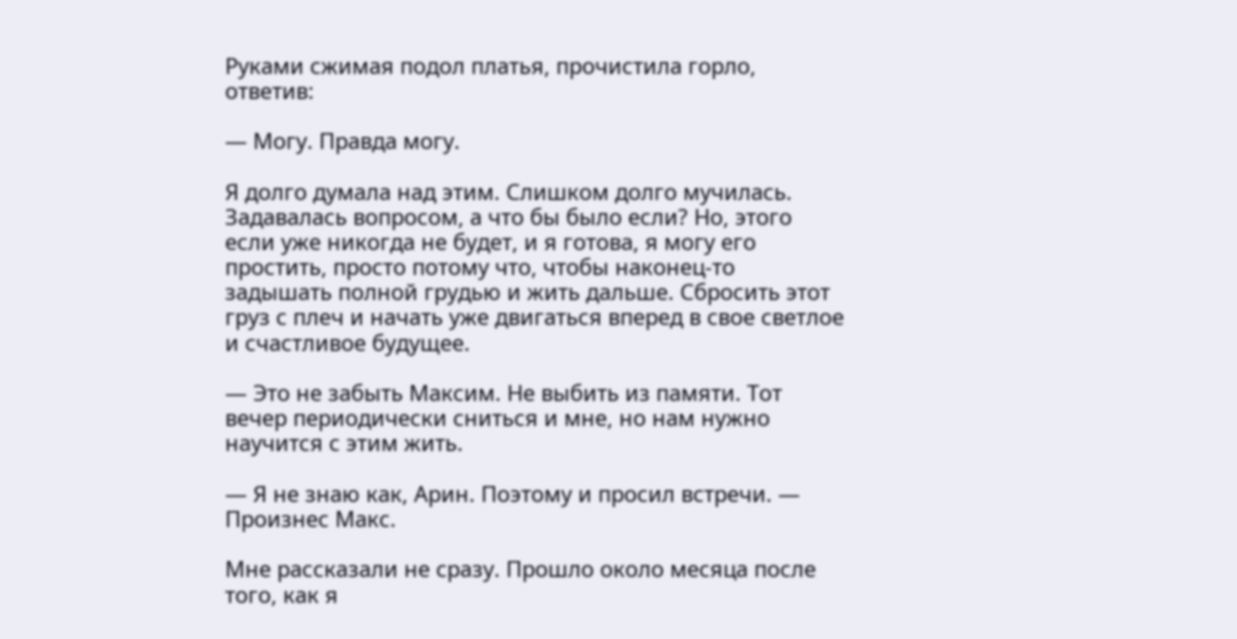Руками сжимая подол платья, прочистила горло, ответив:

— Могу. Правда могу.

Я долго думала над этим. Слишком долго мучилась. Задавалась вопросом, а что бы было если? Но, этого если уже никогда не будет, и я готова, я могу его простить, просто потому что, чтобы наконец-то задышать полной грудью и жить дальше. Сбросить этот груз с плеч и начать уже двигаться вперед в свое светлое и счастливое будущее.

— Это не забыть Максим. Не выбить из памяти. Тот вечер периодически сниться и мне, но нам нужно научится с этим жить.

— Я не знаю как, Арин. Поэтому и просил встречи. — Произнес Макс.

Мне рассказали не сразу. Прошло около месяца после того, как я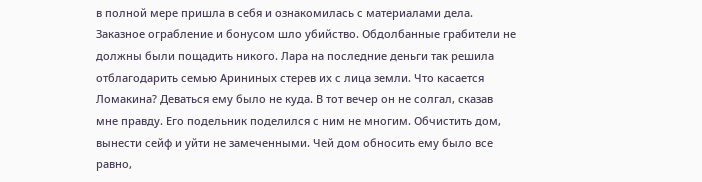в полной мере пришла в себя и ознакомилась с материалами дела. Заказное ограбление и бонусом шло убийство. Обдолбанные грабители не должны были пощадить никого. Лара на последние деньги так решила отблагодарить семью Арининых стерев их с лица земли. Что касается Ломакина? Деваться ему было не куда. В тот вечер он не солгал, сказав мне правду. Его подельник поделился с ним не многим. Обчистить дом, вынести сейф и уйти не замеченными. Чей дом обносить ему было все равно,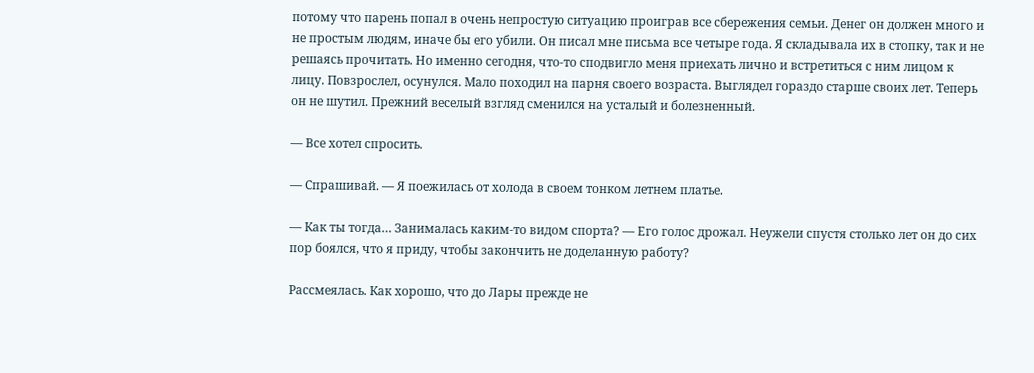потому что парень попал в очень непростую ситуацию проиграв все сбережения семьи. Денег он должен много и не простым людям, иначе бы его убили. Он писал мне письма все четыре года. Я складывала их в стопку, так и не решаясь прочитать. Но именно сегодня, что-то сподвигло меня приехать лично и встретиться с ним лицом к лицу. Повзрослел, осунулся. Мало походил на парня своего возраста. Выглядел гораздо старше своих лет. Теперь он не шутил. Прежний веселый взгляд сменился на усталый и болезненный.

— Все хотел спросить.

— Спрашивай. — Я поежилась от холода в своем тонком летнем платье.

— Как ты тогда… Занималась каким-то видом спорта? — Его голос дрожал. Неужели спустя столько лет он до сих пор боялся, что я приду, чтобы закончить не доделанную работу?

Рассмеялась. Как хорошо, что до Лары прежде не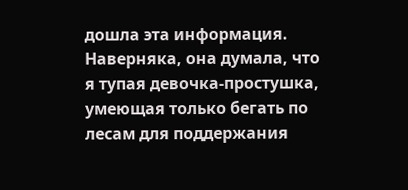дошла эта информация. Наверняка, она думала, что я тупая девочка-простушка, умеющая только бегать по лесам для поддержания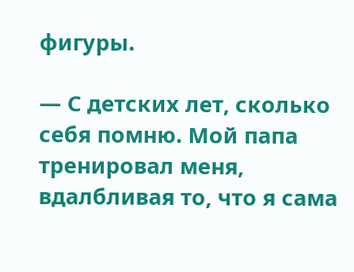фигуры.

— С детских лет, сколько себя помню. Мой папа тренировал меня, вдалбливая то, что я сама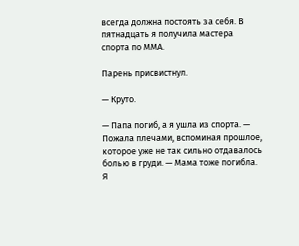всегда должна постоять за себя. В пятнадцать я получила мастера спорта по ММА.

Парень присвистнул.

— Круто.

— Папа погиб, а я ушла из спорта. — Пожала плечами, вспоминая прошлое, которое уже не так сильно отдавалось болью в груди. — Мама тоже погибла. Я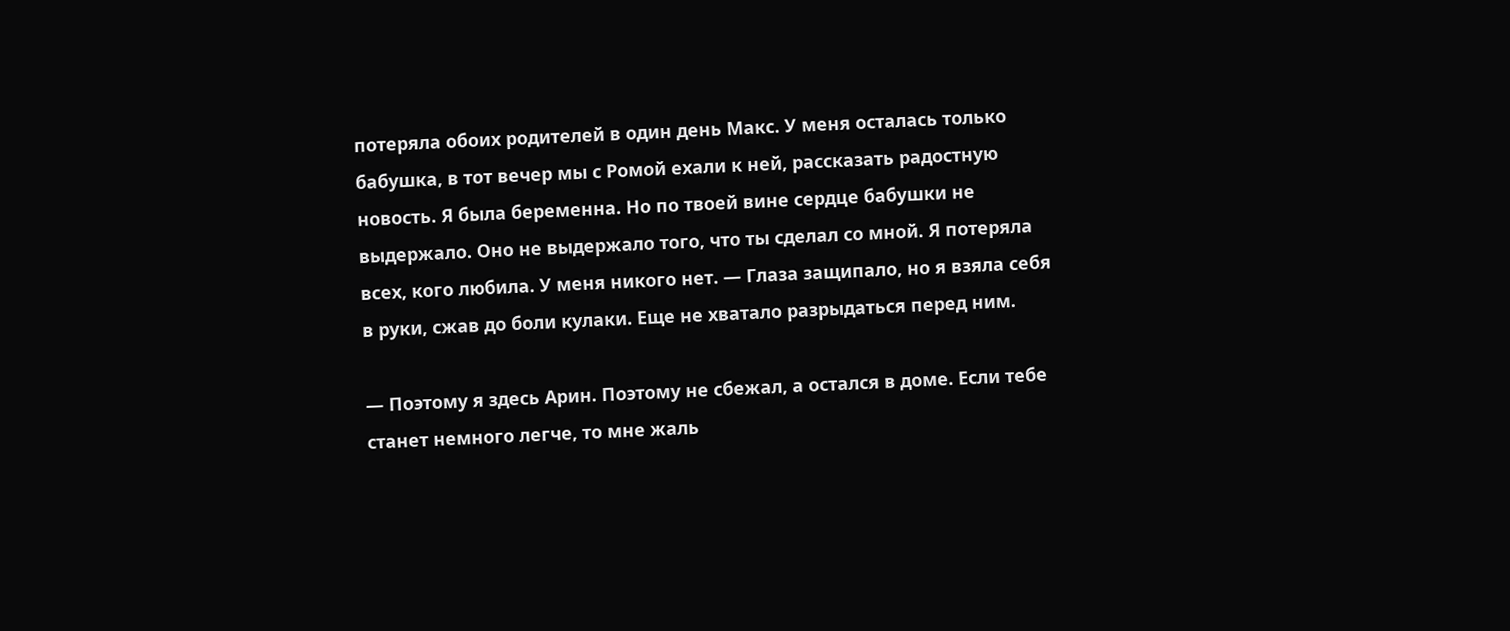потеряла обоих родителей в один день Макс. У меня осталась только бабушка, в тот вечер мы с Ромой ехали к ней, рассказать радостную новость. Я была беременна. Но по твоей вине сердце бабушки не выдержало. Оно не выдержало того, что ты сделал со мной. Я потеряла всех, кого любила. У меня никого нет. — Глаза защипало, но я взяла себя в руки, сжав до боли кулаки. Еще не хватало разрыдаться перед ним.

— Поэтому я здесь Арин. Поэтому не сбежал, а остался в доме. Если тебе станет немного легче, то мне жаль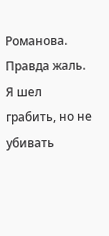Романова. Правда жаль. Я шел грабить, но не убивать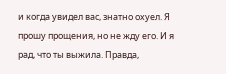и когда увидел вас, знатно охуел. Я прошу прощения, но не жду его. И я рад, что ты выжила. Правда,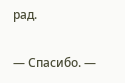рад.

— Спасибо. —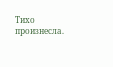Тихо произнесла.